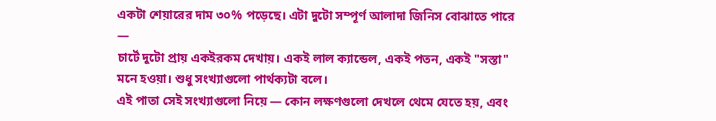একটা শেয়ারের দাম ৩০% পড়েছে। এটা দুটো সম্পূর্ণ আলাদা জিনিস বোঝাতে পারে —
চার্টে দুটো প্রায় একইরকম দেখায়। একই লাল ক্যান্ডেল, একই পতন, একই "সস্তা" মনে হওয়া। শুধু সংখ্যাগুলো পার্থক্যটা বলে।
এই পাতা সেই সংখ্যাগুলো নিয়ে — কোন লক্ষণগুলো দেখলে থেমে যেতে হয়, এবং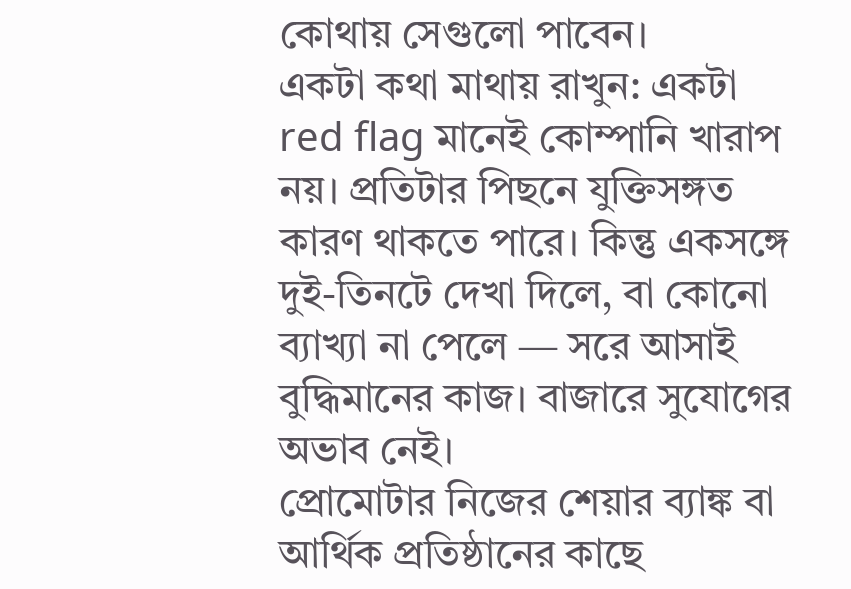কোথায় সেগুলো পাবেন।
একটা কথা মাথায় রাখুন: একটা red flag মানেই কোম্পানি খারাপ নয়। প্রতিটার পিছনে যুক্তিসঙ্গত কারণ থাকতে পারে। কিন্তু একসঙ্গে দুই-তিনটে দেখা দিলে, বা কোনো ব্যাখ্যা না পেলে — সরে আসাই বুদ্ধিমানের কাজ। বাজারে সুযোগের অভাব নেই।
প্রোমোটার নিজের শেয়ার ব্যাঙ্ক বা আর্থিক প্রতিষ্ঠানের কাছে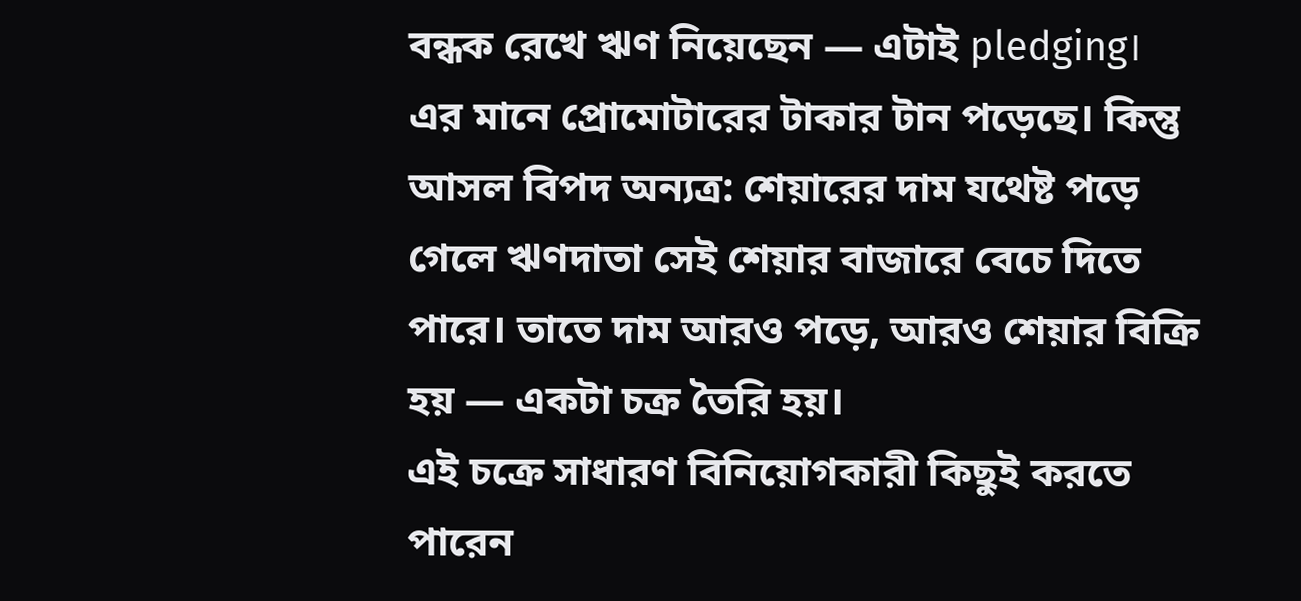বন্ধক রেখে ঋণ নিয়েছেন — এটাই pledging।
এর মানে প্রোমোটারের টাকার টান পড়েছে। কিন্তু আসল বিপদ অন্যত্র: শেয়ারের দাম যথেষ্ট পড়ে গেলে ঋণদাতা সেই শেয়ার বাজারে বেচে দিতে পারে। তাতে দাম আরও পড়ে, আরও শেয়ার বিক্রি হয় — একটা চক্র তৈরি হয়।
এই চক্রে সাধারণ বিনিয়োগকারী কিছুই করতে পারেন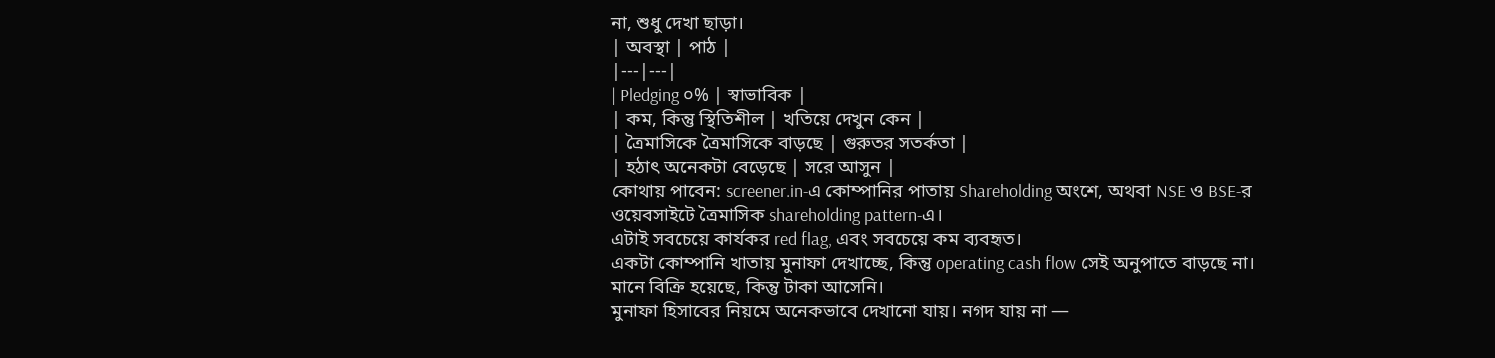না, শুধু দেখা ছাড়া।
| অবস্থা | পাঠ |
|---|---|
| Pledging ০% | স্বাভাবিক |
| কম, কিন্তু স্থিতিশীল | খতিয়ে দেখুন কেন |
| ত্রৈমাসিকে ত্রৈমাসিকে বাড়ছে | গুরুতর সতর্কতা |
| হঠাৎ অনেকটা বেড়েছে | সরে আসুন |
কোথায় পাবেন: screener.in-এ কোম্পানির পাতায় Shareholding অংশে, অথবা NSE ও BSE-র ওয়েবসাইটে ত্রৈমাসিক shareholding pattern-এ।
এটাই সবচেয়ে কার্যকর red flag, এবং সবচেয়ে কম ব্যবহৃত।
একটা কোম্পানি খাতায় মুনাফা দেখাচ্ছে, কিন্তু operating cash flow সেই অনুপাতে বাড়ছে না। মানে বিক্রি হয়েছে, কিন্তু টাকা আসেনি।
মুনাফা হিসাবের নিয়মে অনেকভাবে দেখানো যায়। নগদ যায় না —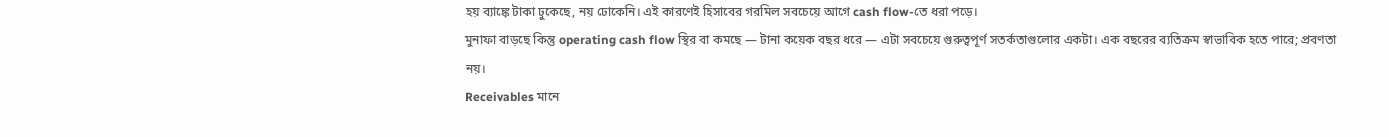হয় ব্যাঙ্কে টাকা ঢুকেছে, নয় ঢোকেনি। এই কারণেই হিসাবের গরমিল সবচেয়ে আগে cash flow-তে ধরা পড়ে।
মুনাফা বাড়ছে কিন্তু operating cash flow স্থির বা কমছে — টানা কয়েক বছর ধরে — এটা সবচেয়ে গুরুত্বপূর্ণ সতর্কতাগুলোর একটা। এক বছরের ব্যতিক্রম স্বাভাবিক হতে পারে; প্রবণতা নয়।
Receivables মানে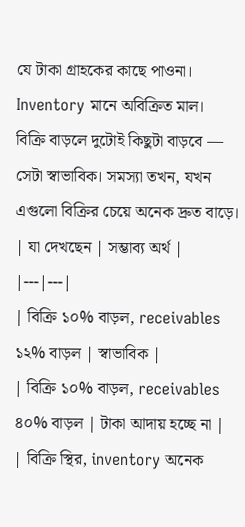যে টাকা গ্রাহকের কাছে পাওনা। Inventory মানে অবিক্রিত মাল।
বিক্রি বাড়লে দুটোই কিছুটা বাড়বে — সেটা স্বাভাবিক। সমস্যা তখন, যখন এগুলো বিক্রির চেয়ে অনেক দ্রুত বাড়ে।
| যা দেখছেন | সম্ভাব্য অর্থ |
|---|---|
| বিক্রি ১০% বাড়ল, receivables ১২% বাড়ল | স্বাভাবিক |
| বিক্রি ১০% বাড়ল, receivables ৪০% বাড়ল | টাকা আদায় হচ্ছে না |
| বিক্রি স্থির, inventory অনেক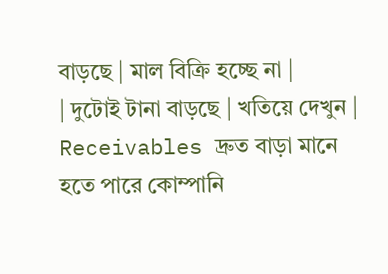বাড়ছে | মাল বিক্রি হচ্ছে না |
| দুটোই টানা বাড়ছে | খতিয়ে দেখুন |
Receivables দ্রুত বাড়া মানে হতে পারে কোম্পানি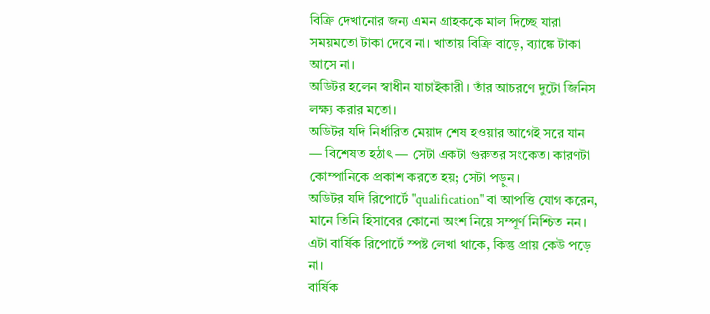বিক্রি দেখানোর জন্য এমন গ্রাহককে মাল দিচ্ছে যারা সময়মতো টাকা দেবে না। খাতায় বিক্রি বাড়ে, ব্যাঙ্কে টাকা আসে না।
অডিটর হলেন স্বাধীন যাচাইকারী। তাঁর আচরণে দুটো জিনিস লক্ষ্য করার মতো।
অডিটর যদি নির্ধারিত মেয়াদ শেষ হওয়ার আগেই সরে যান — বিশেষত হঠাৎ — সেটা একটা গুরুতর সংকেত। কারণটা কোম্পানিকে প্রকাশ করতে হয়; সেটা পড়ুন।
অডিটর যদি রিপোর্টে "qualification" বা আপত্তি যোগ করেন, মানে তিনি হিসাবের কোনো অংশ নিয়ে সম্পূর্ণ নিশ্চিত নন। এটা বার্ষিক রিপোর্টে স্পষ্ট লেখা থাকে, কিন্তু প্রায় কেউ পড়ে না।
বার্ষিক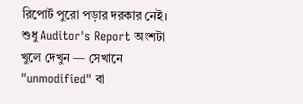রিপোর্ট পুরো পড়ার দরকার নেই। শুধু Auditor's Report অংশটা খুলে দেখুন — সেখানে "unmodified" বা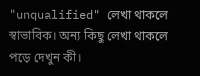"unqualified" লেখা থাকলে স্বাভাবিক। অন্য কিছু লেখা থাকলে পড়ে দেখুন কী।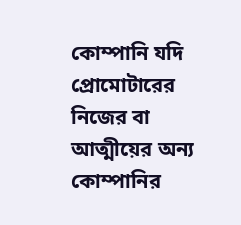কোম্পানি যদি প্রোমোটারের নিজের বা আত্মীয়ের অন্য কোম্পানির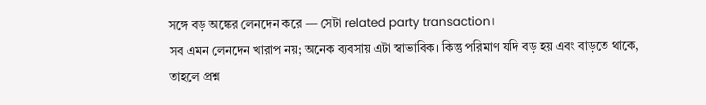সঙ্গে বড় অঙ্কের লেনদেন করে — সেটা related party transaction।
সব এমন লেনদেন খারাপ নয়; অনেক ব্যবসায় এটা স্বাভাবিক। কিন্তু পরিমাণ যদি বড় হয় এবং বাড়তে থাকে, তাহলে প্রশ্ন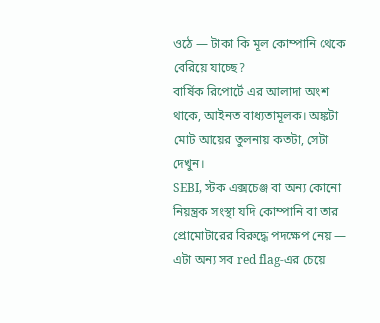ওঠে — টাকা কি মূল কোম্পানি থেকে বেরিয়ে যাচ্ছে?
বার্ষিক রিপোর্টে এর আলাদা অংশ থাকে, আইনত বাধ্যতামূলক। অঙ্কটা মোট আয়ের তুলনায় কতটা, সেটা দেখুন।
SEBI, স্টক এক্সচেঞ্জ বা অন্য কোনো নিয়ন্ত্রক সংস্থা যদি কোম্পানি বা তার প্রোমোটারের বিরুদ্ধে পদক্ষেপ নেয় — এটা অন্য সব red flag-এর চেয়ে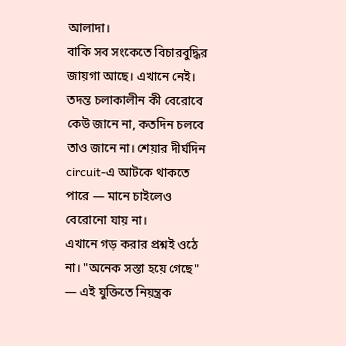আলাদা।
বাকি সব সংকেতে বিচারবুদ্ধির জায়গা আছে। এখানে নেই। তদন্ত চলাকালীন কী বেরোবে কেউ জানে না, কতদিন চলবে তাও জানে না। শেয়ার দীর্ঘদিন circuit-এ আটকে থাকতে পারে — মানে চাইলেও বেরোনো যায় না।
এখানে গড় করার প্রশ্নই ওঠে না। "অনেক সস্তা হয়ে গেছে" — এই যুক্তিতে নিয়ন্ত্রক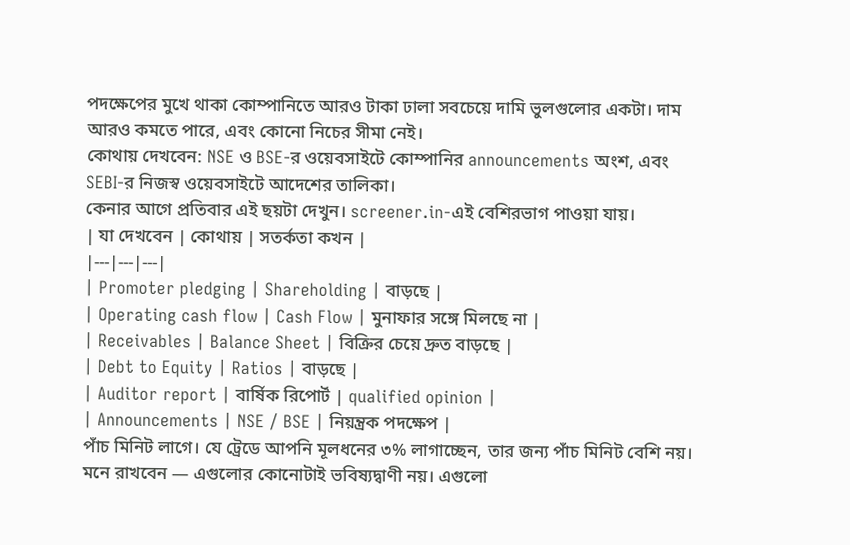পদক্ষেপের মুখে থাকা কোম্পানিতে আরও টাকা ঢালা সবচেয়ে দামি ভুলগুলোর একটা। দাম আরও কমতে পারে, এবং কোনো নিচের সীমা নেই।
কোথায় দেখবেন: NSE ও BSE-র ওয়েবসাইটে কোম্পানির announcements অংশ, এবং SEBI-র নিজস্ব ওয়েবসাইটে আদেশের তালিকা।
কেনার আগে প্রতিবার এই ছয়টা দেখুন। screener.in-এই বেশিরভাগ পাওয়া যায়।
| যা দেখবেন | কোথায় | সতর্কতা কখন |
|---|---|---|
| Promoter pledging | Shareholding | বাড়ছে |
| Operating cash flow | Cash Flow | মুনাফার সঙ্গে মিলছে না |
| Receivables | Balance Sheet | বিক্রির চেয়ে দ্রুত বাড়ছে |
| Debt to Equity | Ratios | বাড়ছে |
| Auditor report | বার্ষিক রিপোর্ট | qualified opinion |
| Announcements | NSE / BSE | নিয়ন্ত্রক পদক্ষেপ |
পাঁচ মিনিট লাগে। যে ট্রেডে আপনি মূলধনের ৩% লাগাচ্ছেন, তার জন্য পাঁচ মিনিট বেশি নয়।
মনে রাখবেন — এগুলোর কোনোটাই ভবিষ্যদ্বাণী নয়। এগুলো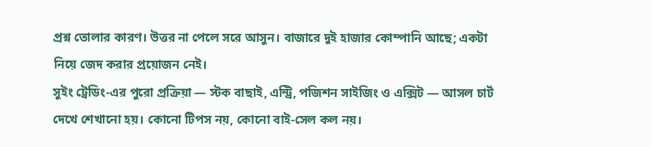প্রশ্ন তোলার কারণ। উত্তর না পেলে সরে আসুন। বাজারে দুই হাজার কোম্পানি আছে; একটা নিয়ে জেদ করার প্রয়োজন নেই।
সুইং ট্রেডিং-এর পুরো প্রক্রিয়া — স্টক বাছাই, এন্ট্রি, পজিশন সাইজিং ও এক্সিট — আসল চার্ট দেখে শেখানো হয়। কোনো টিপস নয়, কোনো বাই-সেল কল নয়।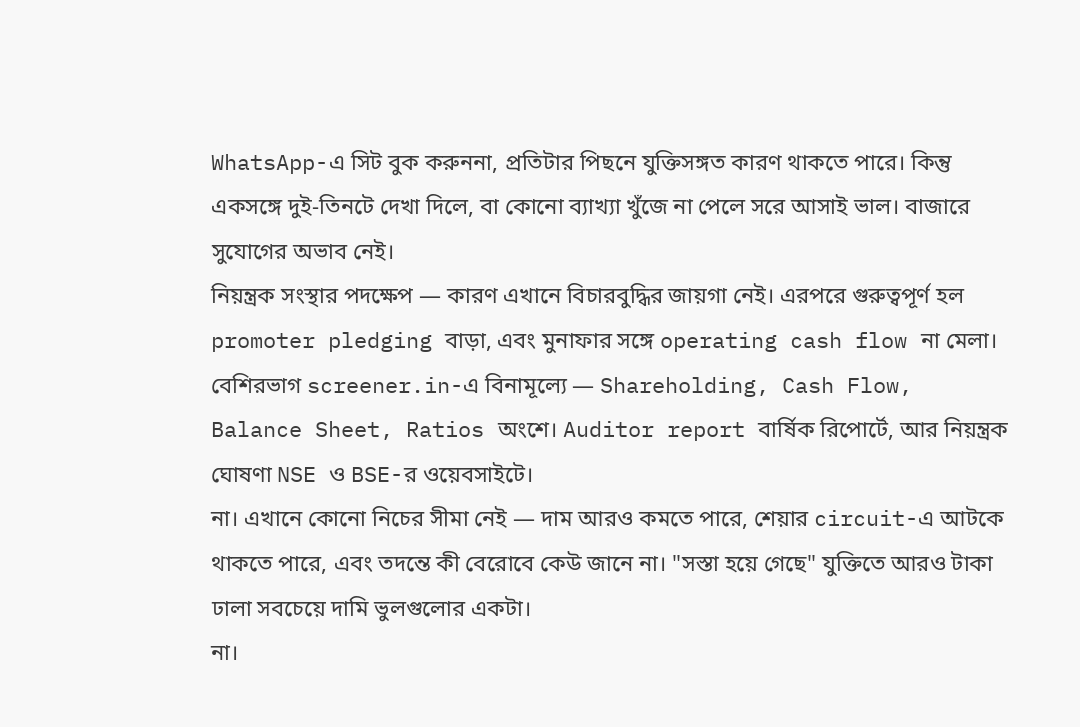WhatsApp-এ সিট বুক করুননা, প্রতিটার পিছনে যুক্তিসঙ্গত কারণ থাকতে পারে। কিন্তু একসঙ্গে দুই-তিনটে দেখা দিলে, বা কোনো ব্যাখ্যা খুঁজে না পেলে সরে আসাই ভাল। বাজারে সুযোগের অভাব নেই।
নিয়ন্ত্রক সংস্থার পদক্ষেপ — কারণ এখানে বিচারবুদ্ধির জায়গা নেই। এরপরে গুরুত্বপূর্ণ হল promoter pledging বাড়া, এবং মুনাফার সঙ্গে operating cash flow না মেলা।
বেশিরভাগ screener.in-এ বিনামূল্যে — Shareholding, Cash Flow, Balance Sheet, Ratios অংশে। Auditor report বার্ষিক রিপোর্টে, আর নিয়ন্ত্রক ঘোষণা NSE ও BSE-র ওয়েবসাইটে।
না। এখানে কোনো নিচের সীমা নেই — দাম আরও কমতে পারে, শেয়ার circuit-এ আটকে থাকতে পারে, এবং তদন্তে কী বেরোবে কেউ জানে না। "সস্তা হয়ে গেছে" যুক্তিতে আরও টাকা ঢালা সবচেয়ে দামি ভুলগুলোর একটা।
না।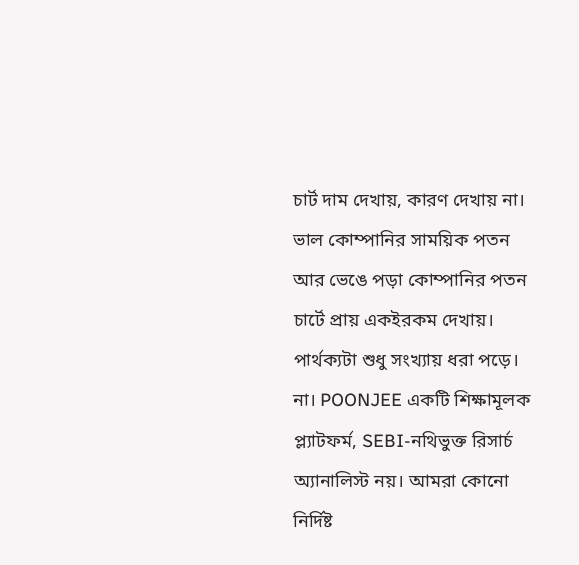চার্ট দাম দেখায়, কারণ দেখায় না। ভাল কোম্পানির সাময়িক পতন আর ভেঙে পড়া কোম্পানির পতন চার্টে প্রায় একইরকম দেখায়। পার্থক্যটা শুধু সংখ্যায় ধরা পড়ে।
না। POONJEE একটি শিক্ষামূলক প্ল্যাটফর্ম, SEBI-নথিভুক্ত রিসার্চ অ্যানালিস্ট নয়। আমরা কোনো নির্দিষ্ট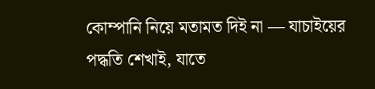কোম্পানি নিয়ে মতামত দিই না — যাচাইয়ের পদ্ধতি শেখাই, যাতে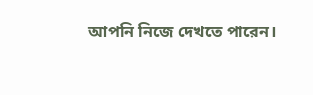আপনি নিজে দেখতে পারেন।